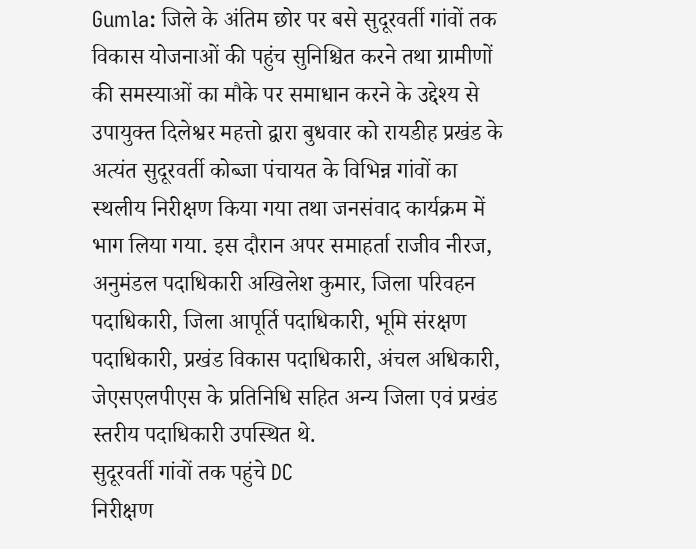Gumla: जिले के अंतिम छोर पर बसे सुदूरवर्ती गांवों तक विकास योजनाओं की पहुंच सुनिश्चित करने तथा ग्रामीणों की समस्याओं का मौके पर समाधान करने के उद्देश्य से उपायुक्त दिलेश्वर महत्तो द्वारा बुधवार को रायडीह प्रखंड के अत्यंत सुदूरवर्ती कोब्जा पंचायत के विभिन्न गांवों का स्थलीय निरीक्षण किया गया तथा जनसंवाद कार्यक्रम में भाग लिया गया. इस दौरान अपर समाहर्ता राजीव नीरज, अनुमंडल पदाधिकारी अखिलेश कुमार, जिला परिवहन पदाधिकारी, जिला आपूर्ति पदाधिकारी, भूमि संरक्षण पदाधिकारी, प्रखंड विकास पदाधिकारी, अंचल अधिकारी, जेएसएलपीएस के प्रतिनिधि सहित अन्य जिला एवं प्रखंड स्तरीय पदाधिकारी उपस्थित थे.
सुदूरवर्ती गांवों तक पहुंचे DC
निरीक्षण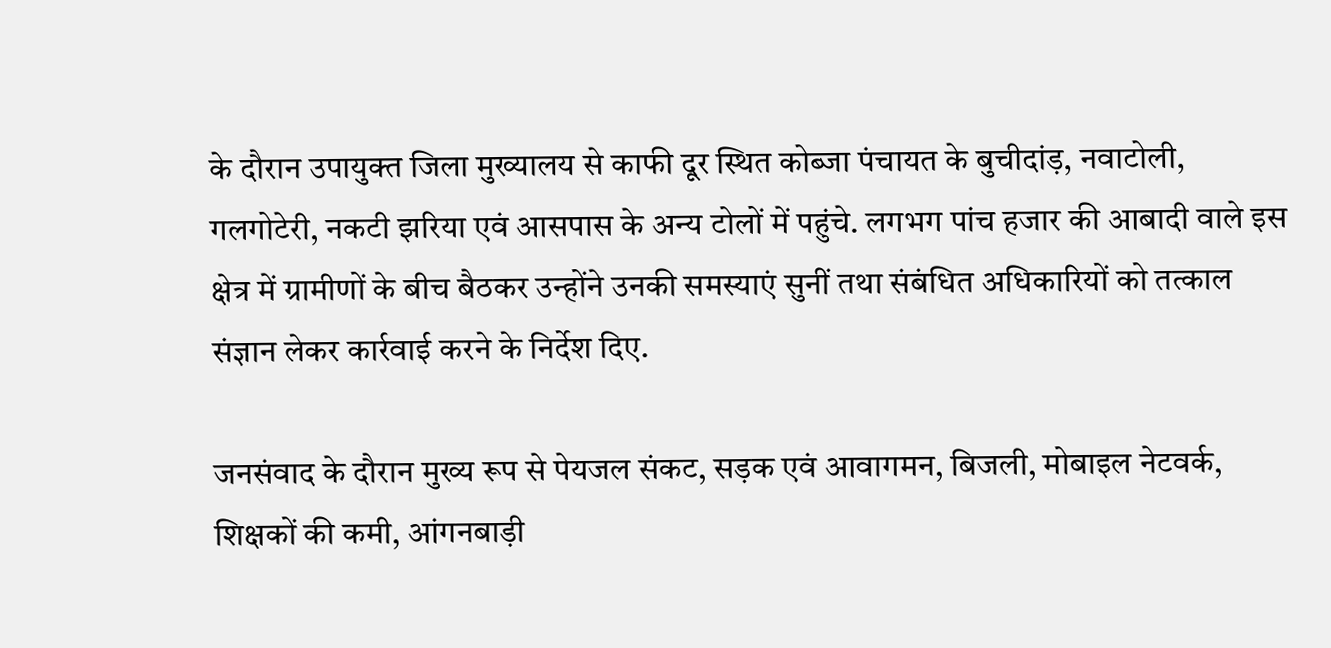के दौरान उपायुक्त जिला मुख्यालय से काफी दूर स्थित कोब्जा पंचायत के बुचीदांड़, नवाटोली, गलगोटेरी, नकटी झरिया एवं आसपास के अन्य टोलों में पहुंचे. लगभग पांच हजार की आबादी वाले इस क्षेत्र में ग्रामीणों के बीच बैठकर उन्होंने उनकी समस्याएं सुनीं तथा संबंधित अधिकारियों को तत्काल संज्ञान लेकर कार्रवाई करने के निर्देश दिए.

जनसंवाद के दौरान मुख्य रूप से पेयजल संकट, सड़क एवं आवागमन, बिजली, मोबाइल नेटवर्क, शिक्षकों की कमी, आंगनबाड़ी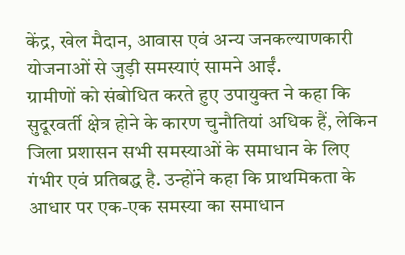केंद्र, खेल मैदान, आवास एवं अन्य जनकल्याणकारी योजनाओं से जुड़ी समस्याएं सामने आईं.
ग्रामीणों को संबोधित करते हुए उपायुक्त ने कहा कि सुदूरवर्ती क्षेत्र होने के कारण चुनौतियां अधिक हैं, लेकिन जिला प्रशासन सभी समस्याओं के समाधान के लिए गंभीर एवं प्रतिबद्ध है. उन्होंने कहा कि प्राथमिकता के आधार पर एक-एक समस्या का समाधान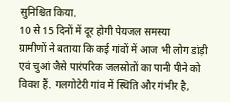सुनिश्चित किया.
10 से 15 दिनों में दूर होगी पेयजल समस्या
ग्रामीणों ने बताया कि कई गांवों में आज भी लोग डांड़ी एवं चुआं जैसे पारंपरिक जलस्रोतों का पानी पीने को विवश हैं. गलगोटेरी गांव में स्थिति और गंभीर है,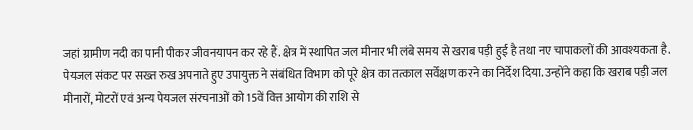जहां ग्रामीण नदी का पानी पीकर जीवनयापन कर रहे हैं. क्षेत्र में स्थापित जल मीनार भी लंबे समय से खराब पड़ी हुई है तथा नए चापाकलों की आवश्यकता है.
पेयजल संकट पर सख्त रुख अपनाते हुए उपायुक्त ने संबंधित विभाग को पूरे क्षेत्र का तत्काल सर्वेक्षण करने का निर्देश दिया. उन्होंने कहा कि खराब पड़ी जल मीनारों, मोटरों एवं अन्य पेयजल संरचनाओं को 15वें वित्त आयोग की राशि से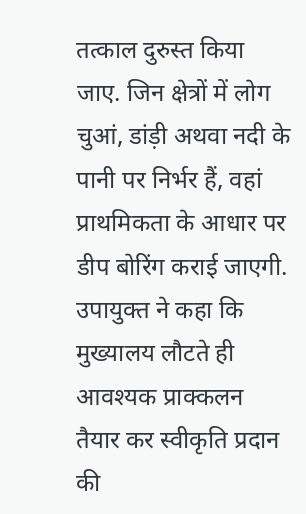तत्काल दुरुस्त किया जाए. जिन क्षेत्रों में लोग चुआं, डांड़ी अथवा नदी के पानी पर निर्भर हैं, वहां प्राथमिकता के आधार पर डीप बोरिंग कराई जाएगी. उपायुक्त ने कहा कि मुख्यालय लौटते ही आवश्यक प्राक्कलन तैयार कर स्वीकृति प्रदान की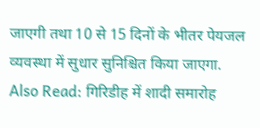जाएगी तथा 10 से 15 दिनों के भीतर पेयजल व्यवस्था में सुधार सुनिश्चित किया जाएगा.
Also Read: गिरिडीह में शादी समारोह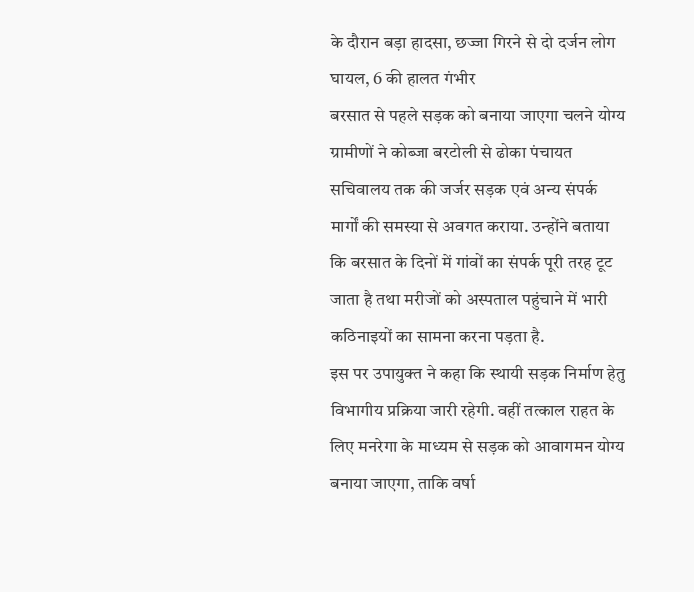के दौरान बड़ा हादसा, छज्जा गिरने से दो दर्जन लोग घायल, 6 की हालत गंभीर
बरसात से पहले सड़क को बनाया जाएगा चलने योग्य
ग्रामीणों ने कोब्जा बरटोली से ढोका पंचायत सचिवालय तक की जर्जर सड़क एवं अन्य संपर्क मार्गों की समस्या से अवगत कराया. उन्होंने बताया कि बरसात के दिनों में गांवों का संपर्क पूरी तरह टूट जाता है तथा मरीजों को अस्पताल पहुंचाने में भारी कठिनाइयों का सामना करना पड़ता है.
इस पर उपायुक्त ने कहा कि स्थायी सड़क निर्माण हेतु विभागीय प्रक्रिया जारी रहेगी. वहीं तत्काल राहत के लिए मनरेगा के माध्यम से सड़क को आवागमन योग्य बनाया जाएगा, ताकि वर्षा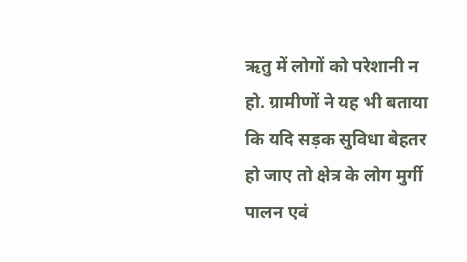ऋतु में लोगों को परेशानी न हो. ग्रामीणों ने यह भी बताया कि यदि सड़क सुविधा बेहतर हो जाए तो क्षेत्र के लोग मुर्गी पालन एवं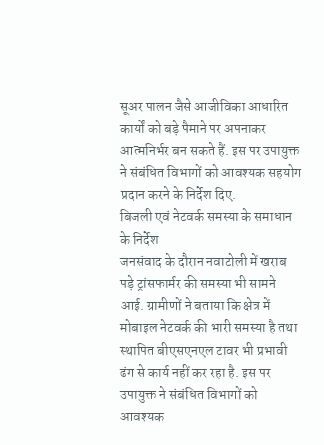सूअर पालन जैसे आजीविका आधारित कार्यों को बड़े पैमाने पर अपनाकर आत्मनिर्भर बन सकते हैं. इस पर उपायुक्त ने संबंधित विभागों को आवश्यक सहयोग प्रदान करने के निर्देश दिए.
बिजली एवं नेटवर्क समस्या के समाधान के निर्देश
जनसंवाद के दौरान नवाटोली में खराब पड़े ट्रांसफार्मर की समस्या भी सामने आई. ग्रामीणों ने बताया कि क्षेत्र में मोबाइल नेटवर्क की भारी समस्या है तथा स्थापित बीएसएनएल टावर भी प्रभावी ढंग से कार्य नहीं कर रहा है. इस पर उपायुक्त ने संबंधित विभागों को आवश्यक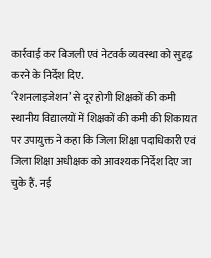कार्रवाई कर बिजली एवं नेटवर्क व्यवस्था को सुदृढ़ करने के निर्देश दिए.
‘रेशनलाइजेशन’ से दूर होगी शिक्षकों की कमी
स्थानीय विद्यालयों में शिक्षकों की कमी की शिकायत पर उपायुक्त ने कहा कि जिला शिक्षा पदाधिकारी एवं जिला शिक्षा अधीक्षक को आवश्यक निर्देश दिए जा चुके हैं. नई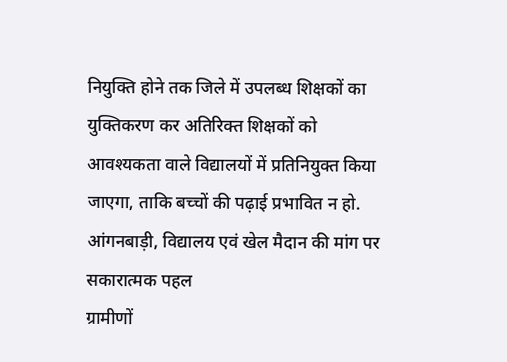नियुक्ति होने तक जिले में उपलब्ध शिक्षकों का युक्तिकरण कर अतिरिक्त शिक्षकों को आवश्यकता वाले विद्यालयों में प्रतिनियुक्त किया जाएगा, ताकि बच्चों की पढ़ाई प्रभावित न हो.
आंगनबाड़ी, विद्यालय एवं खेल मैदान की मांग पर सकारात्मक पहल
ग्रामीणों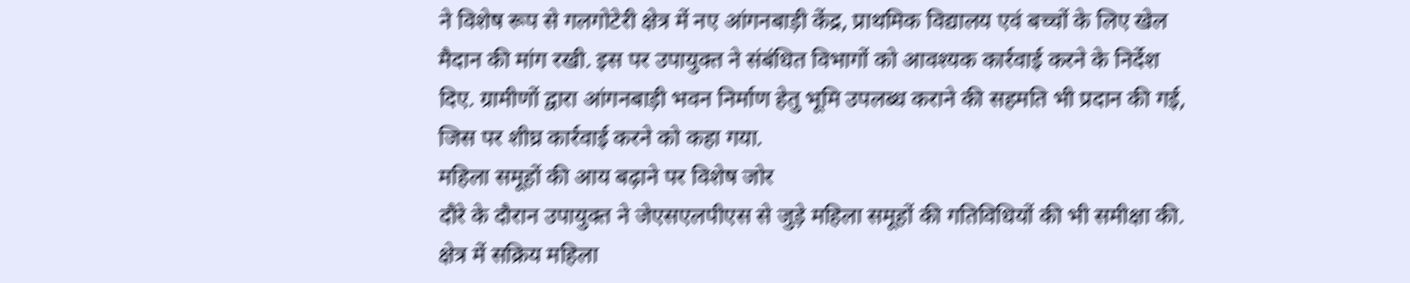ने विशेष रूप से गलगोटेरी क्षेत्र में नए आंगनबाड़ी केंद्र, प्राथमिक विद्यालय एवं बच्चों के लिए खेल मैदान की मांग रखी. इस पर उपायुक्त ने संबंधित विभागों को आवश्यक कार्रवाई करने के निर्देश दिए. ग्रामीणों द्वारा आंगनबाड़ी भवन निर्माण हेतु भूमि उपलब्ध कराने की सहमति भी प्रदान की गई, जिस पर शीघ्र कार्रवाई करने को कहा गया.
महिला समूहों की आय बढ़ाने पर विशेष जोर
दौरे के दौरान उपायुक्त ने जेएसएलपीएस से जुड़े महिला समूहों की गतिविधियों की भी समीक्षा की. क्षेत्र में सक्रिय महिला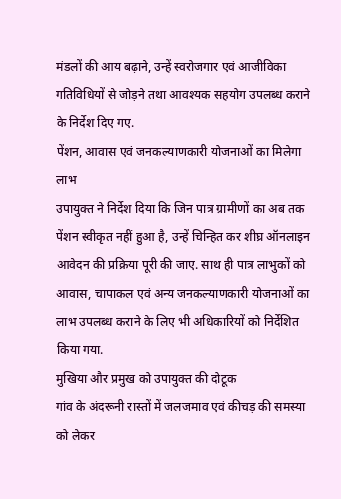मंडलों की आय बढ़ाने, उन्हें स्वरोजगार एवं आजीविका गतिविधियों से जोड़ने तथा आवश्यक सहयोग उपलब्ध कराने के निर्देश दिए गए.
पेंशन, आवास एवं जनकल्याणकारी योजनाओं का मिलेगा लाभ
उपायुक्त ने निर्देश दिया कि जिन पात्र ग्रामीणों का अब तक पेंशन स्वीकृत नहीं हुआ है, उन्हें चिन्हित कर शीघ्र ऑनलाइन आवेदन की प्रक्रिया पूरी की जाए. साथ ही पात्र लाभुकों को आवास, चापाकल एवं अन्य जनकल्याणकारी योजनाओं का लाभ उपलब्ध कराने के लिए भी अधिकारियों को निर्देशित किया गया.
मुखिया और प्रमुख को उपायुक्त की दोटूक
गांव के अंदरूनी रास्तों में जलजमाव एवं कीचड़ की समस्या को लेकर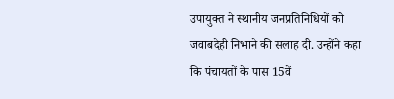उपायुक्त ने स्थानीय जनप्रतिनिधियों को जवाबदेही निभाने की सलाह दी. उन्होंने कहा कि पंचायतों के पास 15वें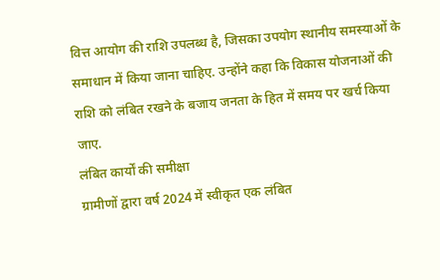वित्त आयोग की राशि उपलब्ध है, जिसका उपयोग स्थानीय समस्याओं के समाधान में किया जाना चाहिए. उन्होंने कहा कि विकास योजनाओं की राशि को लंबित रखने के बजाय जनता के हित में समय पर खर्च किया जाए.
लंबित कार्यों की समीक्षा
ग्रामीणों द्वारा वर्ष 2024 में स्वीकृत एक लंबित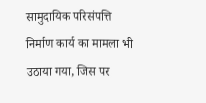सामुदायिक परिसंपत्ति निर्माण कार्य का मामला भी उठाया गया, जिस पर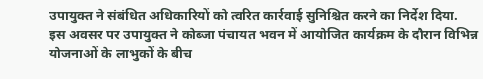उपायुक्त ने संबंधित अधिकारियों को त्वरित कार्रवाई सुनिश्चित करने का निर्देश दिया.
इस अवसर पर उपायुक्त ने कोब्जा पंचायत भवन में आयोजित कार्यक्रम के दौरान विभिन्न योजनाओं के लाभुकों के बीच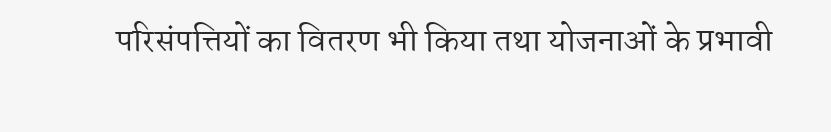परिसंपत्तियों का वितरण भी किया तथा योजनाओं के प्रभावी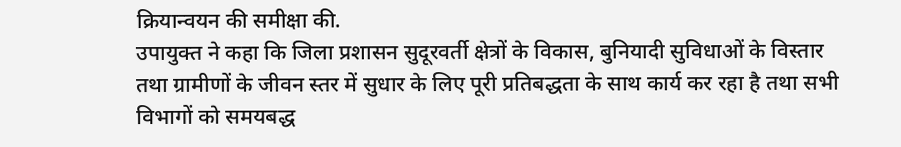क्रियान्वयन की समीक्षा की.
उपायुक्त ने कहा कि जिला प्रशासन सुदूरवर्ती क्षेत्रों के विकास, बुनियादी सुविधाओं के विस्तार तथा ग्रामीणों के जीवन स्तर में सुधार के लिए पूरी प्रतिबद्धता के साथ कार्य कर रहा है तथा सभी विभागों को समयबद्ध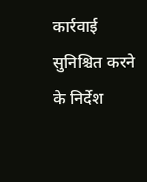कार्रवाई सुनिश्चित करने के निर्देश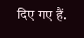दिए गए हैं.